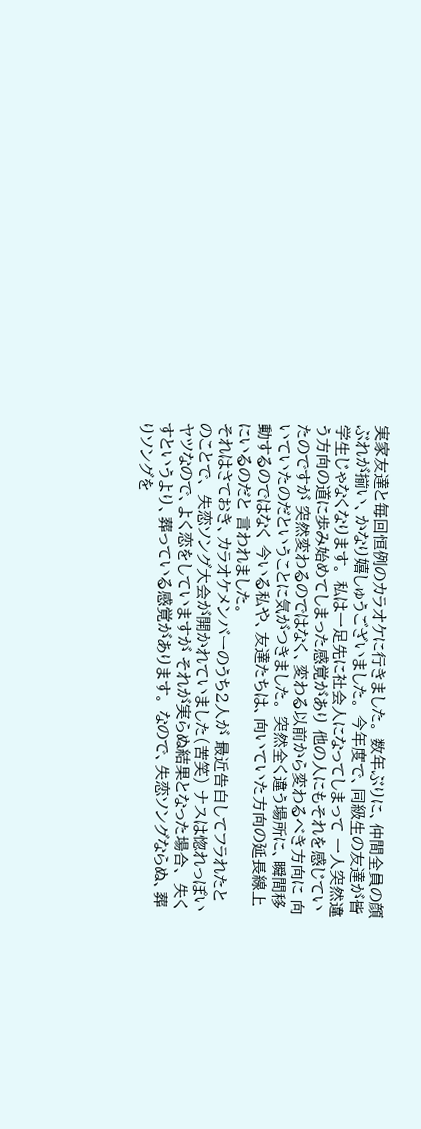実家友達と毎回恒例のカラオケに行きました。 数年ぶりに、仲間全員の顔ぶれが揃い、かなり嬉しゅうございました。 今年度で、同級生の友達が皆学生じゃなくなります。 私は一足先に社会人になってしまって 一人突然違う方向の道に歩み始めてしまった感覚があり 他の人にもそれを感じていたのですが 突然変わるのではなく、変わる以前から変わるべき方向に 向いていたのだということに気がつきました。 突然全く違う場所に、瞬間移動するのではなく 今いる私や、友達たちは、向いていた方向の延長線上にいるのだと 言われました。
それはさておき、カラオケメンバーのうち2人が 最近告白してフラれたとのことで、 失恋ソング大会が開かれていました(苦笑) ナスは惚れっぽいヤツなので、よく恋をしていますが それが実らぬ結果となった場合、 失くすというより、葬っている感覚があります。 なので、失恋ソングならぬ、葬りソングを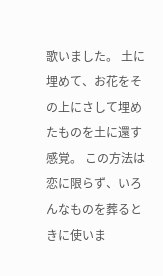歌いました。 土に埋めて、お花をその上にさして埋めたものを土に還す感覚。 この方法は恋に限らず、いろんなものを葬るときに使いま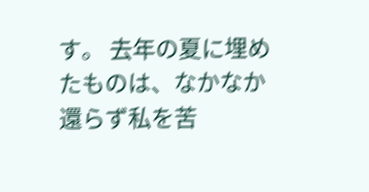す。 去年の夏に埋めたものは、なかなか還らず私を苦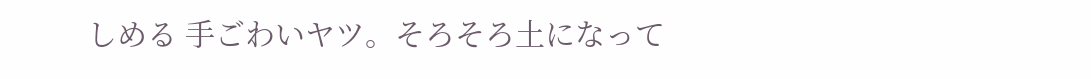しめる 手ごわいヤツ。そろそろ土になって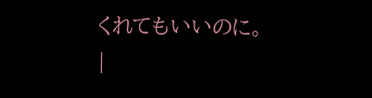くれてもいいのに。
|